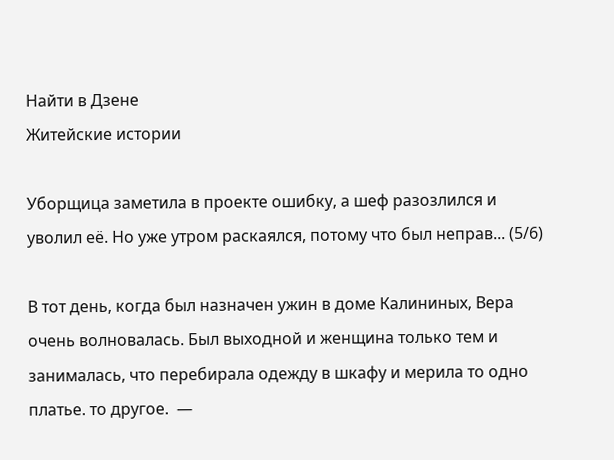Найти в Дзене
Житейские истории

Уборщица заметила в проекте ошибку, а шеф разозлился и уволил её. Но уже утром раскаялся, потому что был неправ... (5/6)

В тот день, когда был назначен ужин в доме Калининых, Вера очень волновалась. Был выходной и женщина только тем и занималась, что перебирала одежду в шкафу и мерила то одно платье. то другое.  —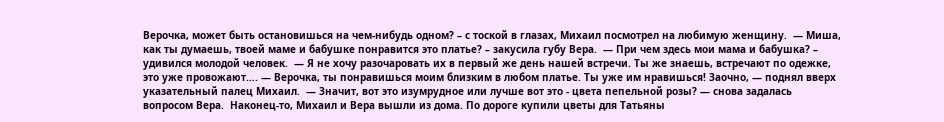Верочка, может быть остановишься на чем-нибудь одном? – с тоской в глазах, Михаил посмотрел на любимую женщину.  — Миша, как ты думаешь, твоей маме и бабушке понравится это платье? – закусила губу Вера.  — При чем здесь мои мама и бабушка? – удивился молодой человек.  — Я не хочу разочаровать их в первый же день нашей встречи. Ты же знаешь, встречают по одежке, это уже провожают…. — Верочка, ты понравишься моим близким в любом платье. Ты уже им нравишься! Заочно, — поднял вверх указательный палец Михаил.  — Значит, вот это изумрудное или лучше вот это - цвета пепельной розы? — снова задалась вопросом Вера.  Наконец-то, Михаил и Вера вышли из дома. По дороге купили цветы для Татьяны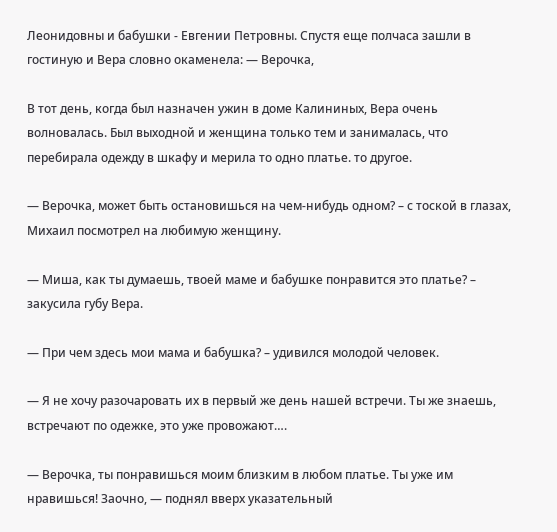Леонидовны и бабушки - Евгении Петровны. Спустя еще полчаса зашли в гостиную и Вера словно окаменела: — Верочка,

В тот день, когда был назначен ужин в доме Калининых, Вера очень волновалась. Был выходной и женщина только тем и занималась, что перебирала одежду в шкафу и мерила то одно платье. то другое.

— Верочка, может быть остановишься на чем-нибудь одном? – с тоской в глазах, Михаил посмотрел на любимую женщину.

— Миша, как ты думаешь, твоей маме и бабушке понравится это платье? – закусила губу Вера.

— При чем здесь мои мама и бабушка? – удивился молодой человек.

— Я не хочу разочаровать их в первый же день нашей встречи. Ты же знаешь, встречают по одежке, это уже провожают….

— Верочка, ты понравишься моим близким в любом платье. Ты уже им нравишься! Заочно, — поднял вверх указательный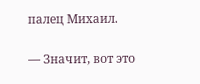палец Михаил.

— Значит, вот это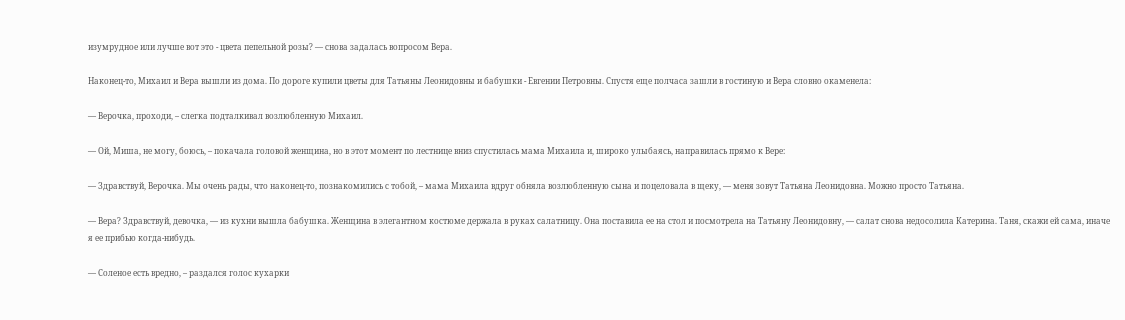изумрудное или лучше вот это - цвета пепельной розы? — снова задалась вопросом Вера.

Наконец-то, Михаил и Вера вышли из дома. По дороге купили цветы для Татьяны Леонидовны и бабушки - Евгении Петровны. Спустя еще полчаса зашли в гостиную и Вера словно окаменела:

— Верочка, проходи, – слегка подталкивал возлюбленную Михаил.

— Ой, Миша, не могу, боюсь, – покачала головой женщина, но в этот момент по лестнице вниз спустилась мама Михаила и, широко улыбаясь, направилась прямо к Вере:

— Здравствуй, Верочка. Мы очень рады, что наконец-то, познакомились с тобой, – мама Михаила вдруг обняла возлюбленную сына и поцеловала в щеку, — меня зовут Татьяна Леонидовна. Можно просто Татьяна.

— Вера? Здравствуй, девочка, — из кухни вышла бабушка. Женщина в элегантном костюме держала в руках салатницу. Она поставила ее на стол и посмотрела на Татьяну Леонидовну, — салат снова недосолила Катерина. Таня, скажи ей сама, иначе я ее прибью когда-нибудь.

— Соленое есть вредно, – раздался голос кухарки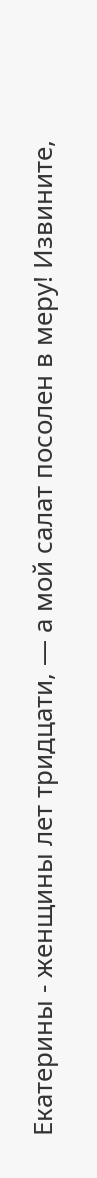Екатерины - женщины лет тридцати, — а мой салат посолен в меру! Извините,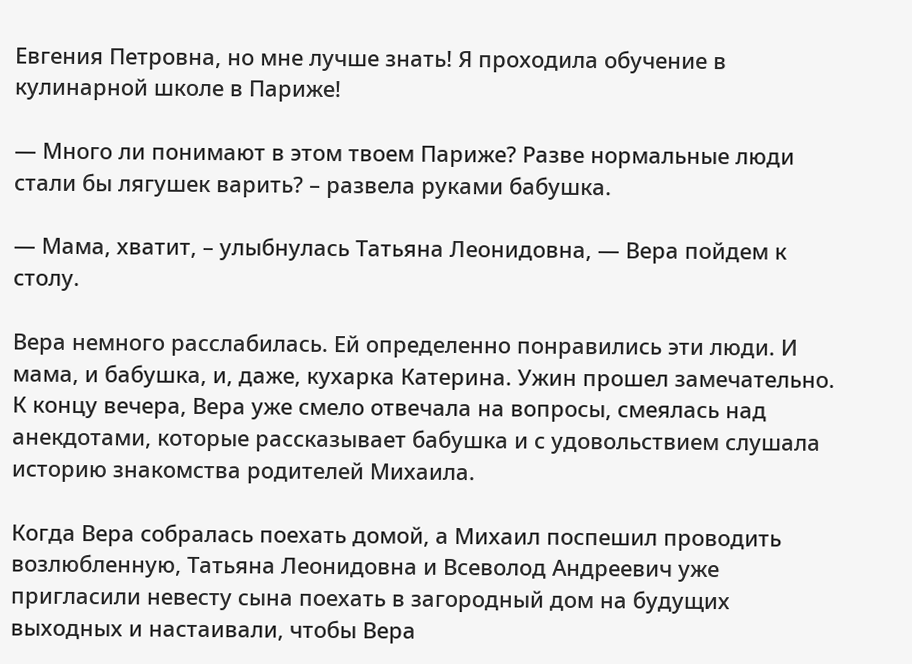Евгения Петровна, но мне лучше знать! Я проходила обучение в кулинарной школе в Париже!

— Много ли понимают в этом твоем Париже? Разве нормальные люди стали бы лягушек варить? – развела руками бабушка.

— Мама, хватит, – улыбнулась Татьяна Леонидовна, — Вера пойдем к столу.

Вера немного расслабилась. Ей определенно понравились эти люди. И мама, и бабушка, и, даже, кухарка Катерина. Ужин прошел замечательно. К концу вечера, Вера уже смело отвечала на вопросы, смеялась над анекдотами, которые рассказывает бабушка и с удовольствием слушала историю знакомства родителей Михаила.

Когда Вера собралась поехать домой, а Михаил поспешил проводить возлюбленную, Татьяна Леонидовна и Всеволод Андреевич уже пригласили невесту сына поехать в загородный дом на будущих выходных и настаивали, чтобы Вера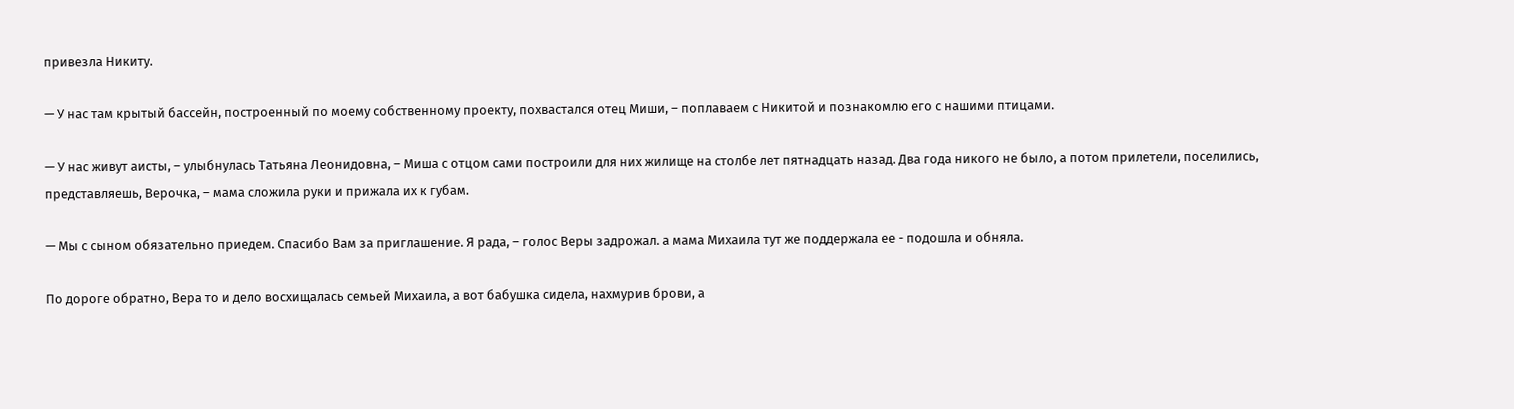привезла Никиту.

— У нас там крытый бассейн, построенный по моему собственному проекту, похвастался отец Миши, – поплаваем с Никитой и познакомлю его с нашими птицами.

— У нас живут аисты, – улыбнулась Татьяна Леонидовна, – Миша с отцом сами построили для них жилище на столбе лет пятнадцать назад. Два года никого не было, а потом прилетели, поселились, представляешь, Верочка, – мама сложила руки и прижала их к губам.

— Мы с сыном обязательно приедем. Спасибо Вам за приглашение. Я рада, – голос Веры задрожал. а мама Михаила тут же поддержала ее - подошла и обняла.

По дороге обратно, Вера то и дело восхищалась семьей Михаила, а вот бабушка сидела, нахмурив брови, а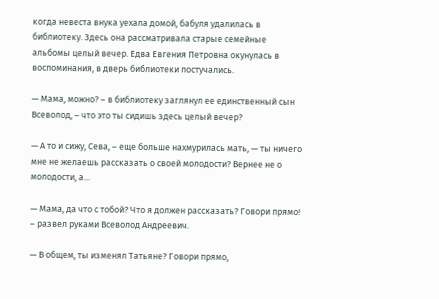когда невеста внука уехала домой, бабуля удалилась в библиотеку. Здесь она рассматривала старые семейные альбомы целый вечер. Едва Евгения Петровна окунулась в воспоминания, в дверь библиотеки постучались.

— Мама, можно? – в библиотеку заглянул ее единственный сын Всеволод, – что это ты сидишь здесь целый вечер?

— А то и сижу, Сева, – еще больше нахмурилась мать, — ты ничего мне не желаешь рассказать о своей молодости? Вернее не о молодости, а…

— Мама, да что с тобой? Что я должен рассказать? Говори прямо! – развел руками Всеволод Андреевич.

— В общем, ты изменял Татьяне? Говори прямо,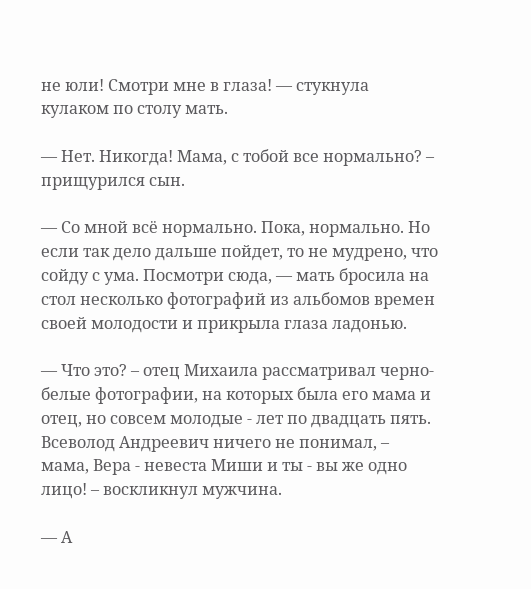не юли! Смотри мне в глаза! — стукнула кулаком по столу мать.

— Нет. Никогда! Мама, с тобой все нормально? – прищурился сын.

— Со мной всё нормально. Пока, нормально. Но если так дело дальше пойдет, то не мудрено, что сойду с ума. Посмотри сюда, — мать бросила на стол несколько фотографий из альбомов времен своей молодости и прикрыла глаза ладонью.

— Что это? – отец Михаила рассматривал черно-белые фотографии, на которых была его мама и отец, но совсем молодые - лет по двадцать пять. Всеволод Андреевич ничего не понимал, – мама, Вера - невеста Миши и ты - вы же одно лицо! – воскликнул мужчина.

— А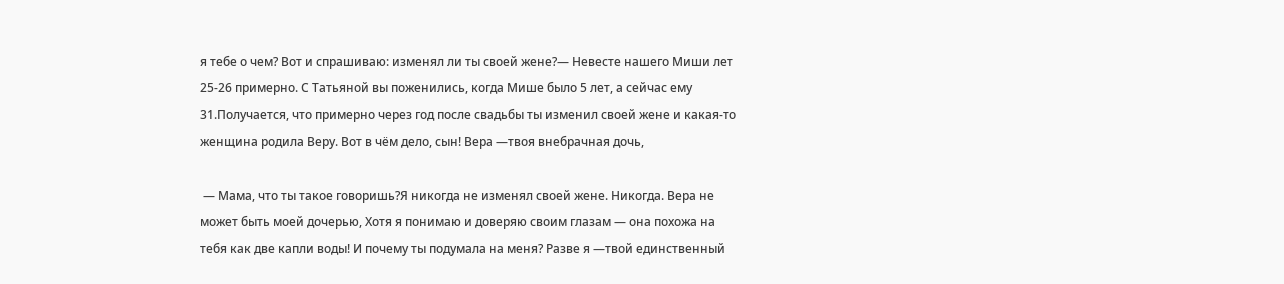я тебе о чем? Вот и спрашиваю: изменял ли ты своей жене?— Невесте нашего Миши лет 25-26 примерно. С Татьяной вы поженились, когда Мише было 5 лет, а сейчас ему 31.Получается, что примерно через год после свадьбы ты изменил своей жене и какая-то женщина родила Веру. Вот в чём дело, сын! Вера —твоя внебрачная дочь,

 — Мама, что ты такое говоришь?Я никогда не изменял своей жене. Никогда. Вера не может быть моей дочерью, Хотя я понимаю и доверяю своим глазам — она похожа на тебя как две капли воды! И почему ты подумала на меня? Разве я —твой единственный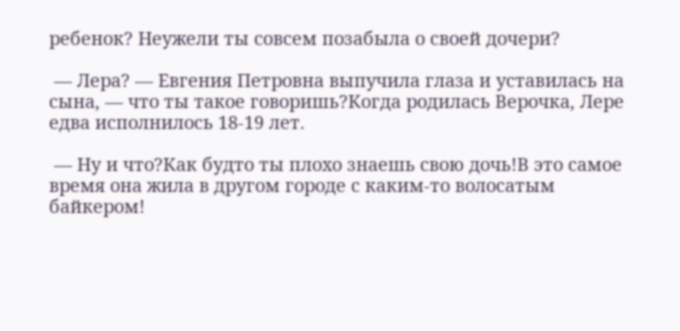ребенок? Неужели ты совсем позабыла о своей дочери?

 — Лера? — Евгения Петровна выпучила глаза и уставилась на сына, — что ты такое говоришь?Когда родилась Верочка, Лере едва исполнилось 18-19 лет.

 — Ну и что?Как будто ты плохо знаешь свою дочь!В это самое время она жила в другом городе с каким-то волосатым байкером!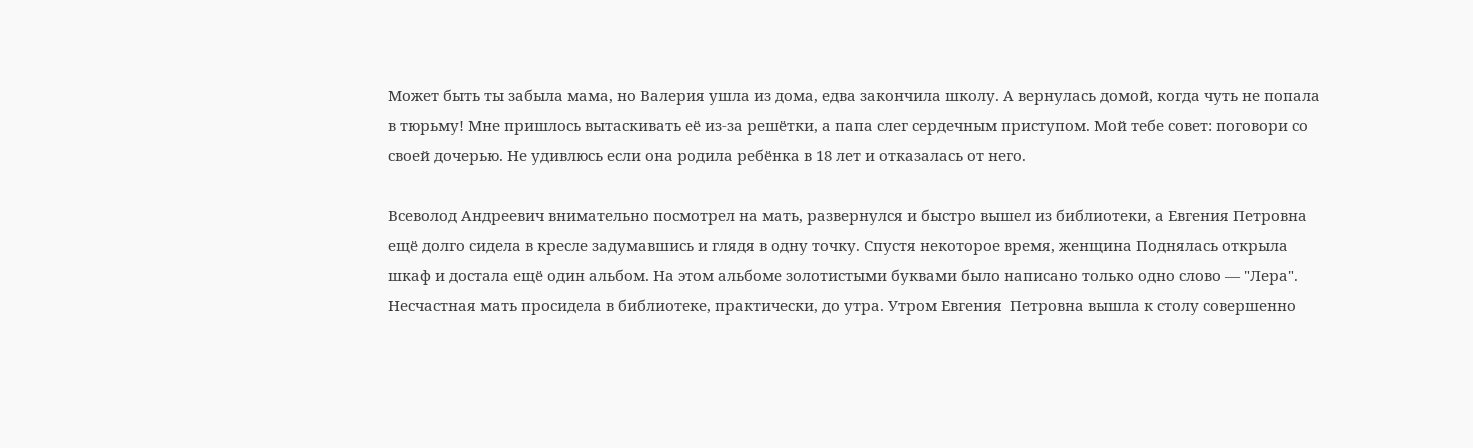Может быть ты забыла мама, но Валерия ушла из дома, едва закончила школу. А вернулась домой, когда чуть не попала в тюрьму! Мне пришлось вытаскивать её из-за решётки, а папа слег сердечным приступом. Мой тебе совет: поговори со своей дочерью. Не удивлюсь если она родила ребёнка в 18 лет и отказалась от него.

Всеволод Андреевич внимательно посмотрел на мать, развернулся и быстро вышел из библиотеки, а Евгения Петровна ещё долго сидела в кресле задумавшись и глядя в одну точку. Спустя некоторое время, женщина Поднялась открыла шкаф и достала ещё один альбом. На этом альбоме золотистыми буквами было написано только одно слово — "Лера". Несчастная мать просидела в библиотеке, практически, до утра. Утром Евгения  Петровна вышла к столу совершенно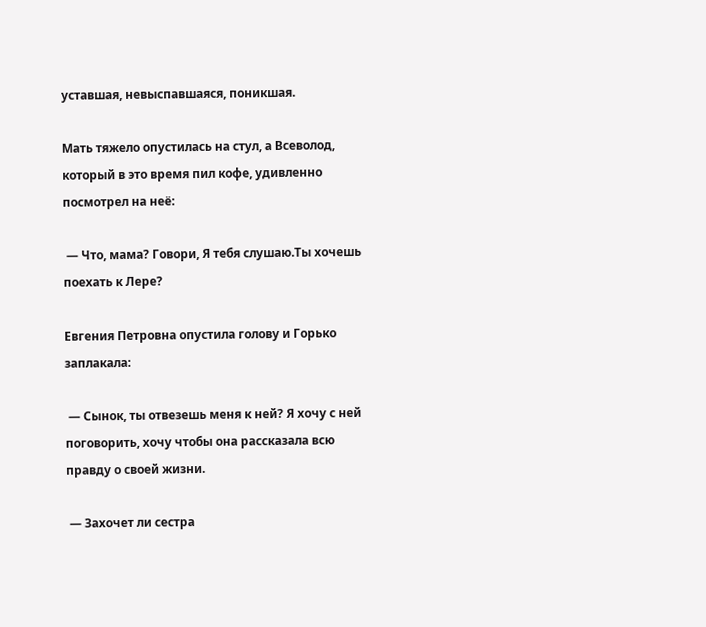уставшая, невыспавшаяся, поникшая.

Мать тяжело опустилась на стул, а Всеволод, который в это время пил кофе, удивленно посмотрел на неё:

 — Что, мама? Говори, Я тебя слушаю.Ты хочешь поехать к Лере?

Евгения Петровна опустила голову и Горько заплакала:

 — Сынок, ты отвезешь меня к ней? Я хочу с ней поговорить, хочу чтобы она рассказала всю правду о своей жизни.

 — Захочет ли сестра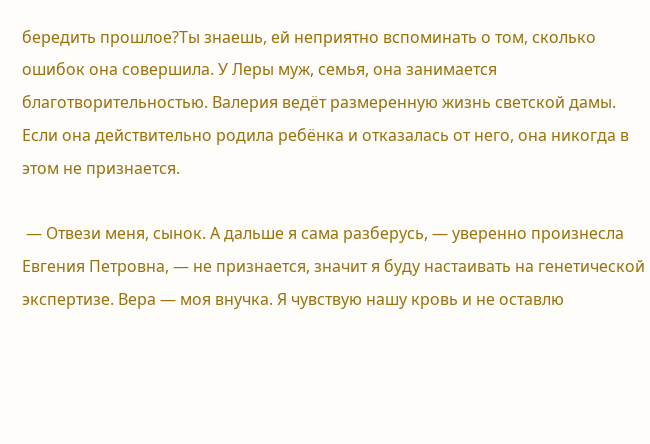бередить прошлое?Ты знаешь, ей неприятно вспоминать о том, сколько ошибок она совершила. У Леры муж, семья, она занимается благотворительностью. Валерия ведёт размеренную жизнь светской дамы. Если она действительно родила ребёнка и отказалась от него, она никогда в этом не признается.

 — Отвези меня, сынок. А дальше я сама разберусь, — уверенно произнесла Евгения Петровна, — не признается, значит я буду настаивать на генетической экспертизе. Вера — моя внучка. Я чувствую нашу кровь и не оставлю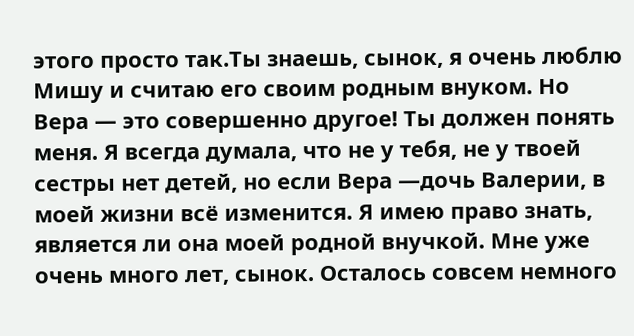этого просто так.Ты знаешь, сынок, я очень люблю Мишу и считаю его своим родным внуком. Но Вера — это совершенно другое! Ты должен понять меня. Я всегда думала, что не у тебя, не у твоей сестры нет детей, но если Вера —дочь Валерии, в моей жизни всё изменится. Я имею право знать, является ли она моей родной внучкой. Мне уже очень много лет, сынок. Осталось совсем немного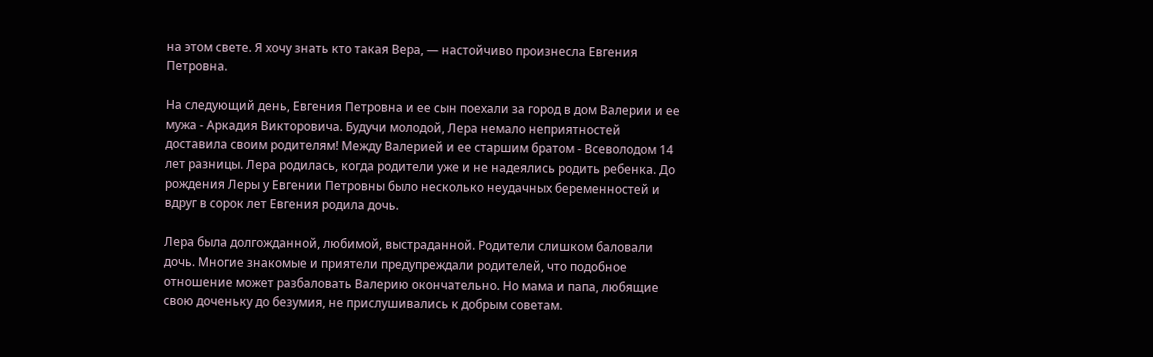на этом свете. Я хочу знать кто такая Вера, — настойчиво произнесла Евгения Петровна.

На следующий день, Евгения Петровна и ее сын поехали за город в дом Валерии и ее мужа - Аркадия Викторовича. Будучи молодой, Лера немало неприятностей доставила своим родителям! Между Валерией и ее старшим братом - Всеволодом 14 лет разницы. Лера родилась, когда родители уже и не надеялись родить ребенка. До рождения Леры у Евгении Петровны было несколько неудачных беременностей и вдруг в сорок лет Евгения родила дочь.

Лера была долгожданной, любимой, выстраданной. Родители слишком баловали дочь. Многие знакомые и приятели предупреждали родителей, что подобное отношение может разбаловать Валерию окончательно. Но мама и папа, любящие свою доченьку до безумия, не прислушивались к добрым советам.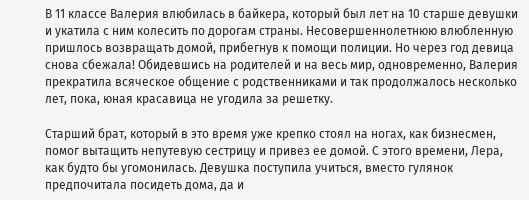В 11 классе Валерия влюбилась в байкера, который был лет на 10 старше девушки и укатила с ним колесить по дорогам страны. Несовершеннолетнюю влюбленную пришлось возвращать домой, прибегнув к помощи полиции. Но через год девица снова сбежала! Обидевшись на родителей и на весь мир, одновременно, Валерия прекратила всяческое общение с родственниками и так продолжалось несколько лет, пока, юная красавица не угодила за решетку.

Старший брат, который в это время уже крепко стоял на ногах, как бизнесмен, помог вытащить непутевую сестрицу и привез ее домой. С этого времени, Лера, как будто бы угомонилась. Девушка поступила учиться, вместо гулянок предпочитала посидеть дома, да и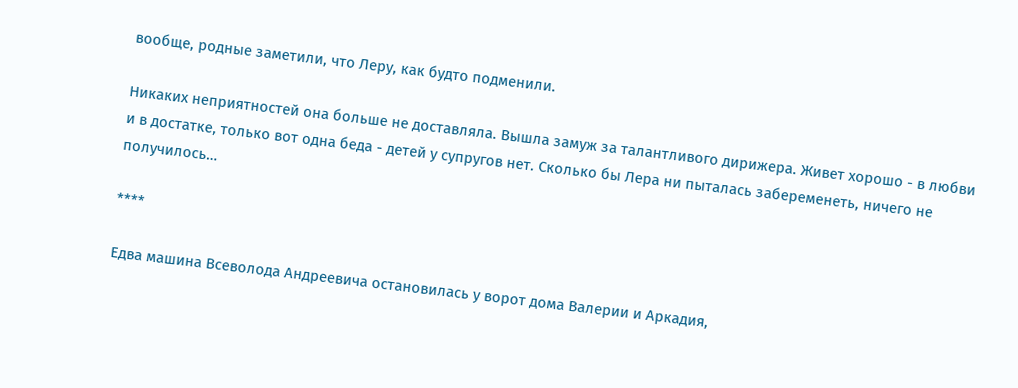вообще, родные заметили, что Леру, как будто подменили.

Никаких неприятностей она больше не доставляла. Вышла замуж за талантливого дирижера. Живет хорошо - в любви и в достатке, только вот одна беда - детей у супругов нет. Сколько бы Лера ни пыталась забеременеть, ничего не получилось…

****

Едва машина Всеволода Андреевича остановилась у ворот дома Валерии и Аркадия,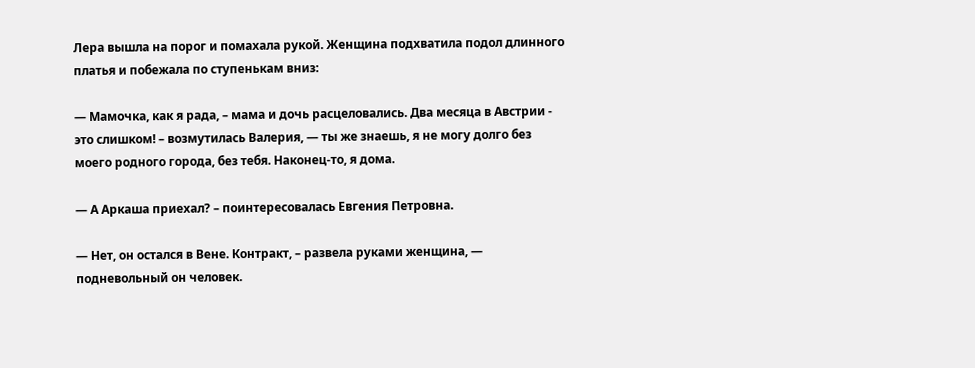Лера вышла на порог и помахала рукой. Женщина подхватила подол длинного платья и побежала по ступенькам вниз:

— Мамочка, как я рада, – мама и дочь расцеловались. Два месяца в Австрии - это слишком! – возмутилась Валерия, — ты же знаешь, я не могу долго без моего родного города, без тебя. Наконец-то, я дома.

— А Аркаша приехал? – поинтересовалась Евгения Петровна.

— Нет, он остался в Вене. Контракт, – развела руками женщина, — подневольный он человек.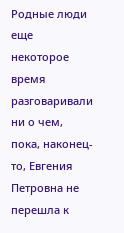Родные люди еще некоторое время разговаривали ни о чем, пока, наконец-то, Евгения Петровна не перешла к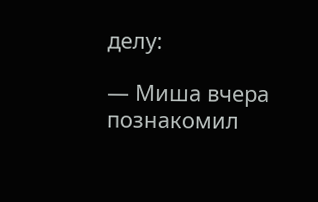делу:

— Миша вчера познакомил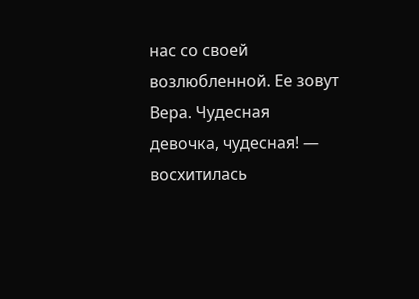нас со своей возлюбленной. Ее зовут Вера. Чудесная девочка, чудесная! — восхитилась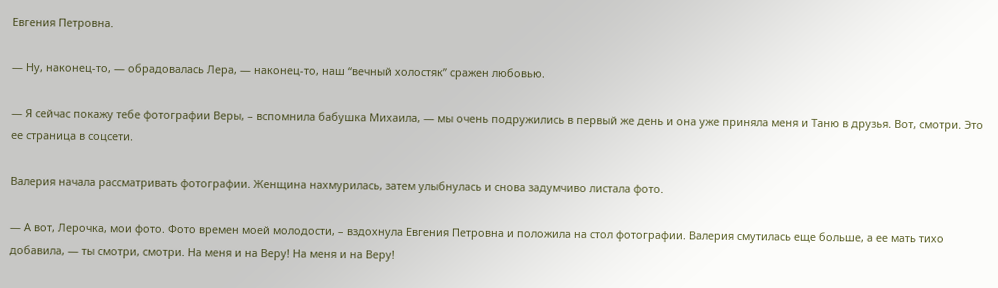Евгения Петровна.

— Ну, наконец-то, — обрадовалась Лера, — наконец-то, наш “вечный холостяк” сражен любовью.

— Я сейчас покажу тебе фотографии Веры, – вспомнила бабушка Михаила, — мы очень подружились в первый же день и она уже приняла меня и Таню в друзья. Вот, смотри. Это ее страница в соцсети.

Валерия начала рассматривать фотографии. Женщина нахмурилась, затем улыбнулась и снова задумчиво листала фото.

— А вот, Лерочка, мои фото. Фото времен моей молодости, – вздохнула Евгения Петровна и положила на стол фотографии. Валерия смутилась еще больше, а ее мать тихо добавила, — ты смотри, смотри. На меня и на Веру! На меня и на Веру!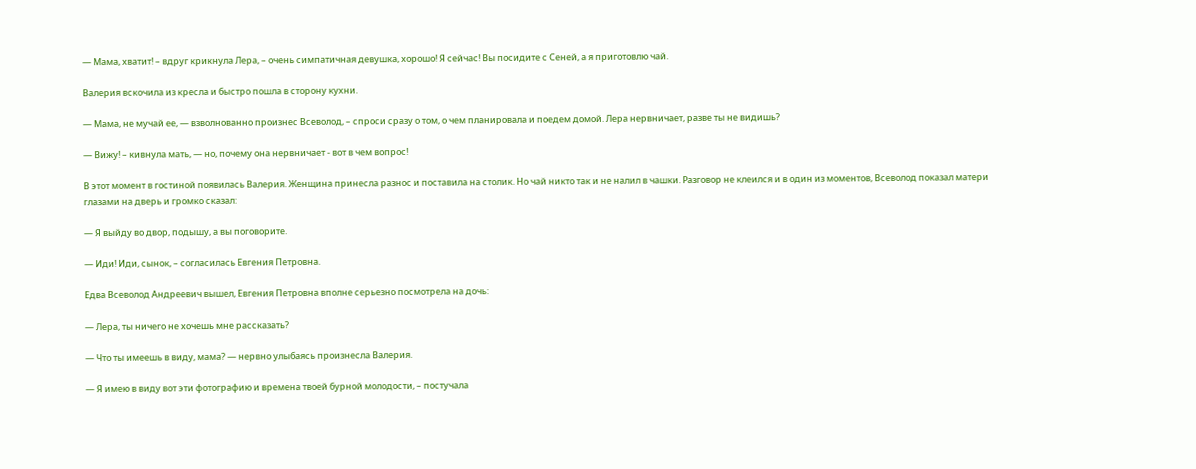— Мама, хватит! – вдруг крикнула Лера, – очень симпатичная девушка, хорошо! Я сейчас! Вы посидите с Сеней, а я приготовлю чай.

Валерия вскочила из кресла и быстро пошла в сторону кухни.

— Мама, не мучай ее, — взволнованно произнес Всеволод, – спроси сразу о том, о чем планировала и поедем домой. Лера нервничает, разве ты не видишь?

— Вижу! – кивнула мать, — но, почему она нервничает - вот в чем вопрос!

В этот момент в гостиной появилась Валерия. Женщина принесла разнос и поставила на столик. Но чай никто так и не налил в чашки. Разговор не клеился и в один из моментов, Всеволод показал матери глазами на дверь и громко сказал:

— Я выйду во двор, подышу, а вы поговорите.

— Иди! Иди, сынок, – согласилась Евгения Петровна.

Едва Всеволод Андреевич вышел, Евгения Петровна вполне серьезно посмотрела на дочь:

— Лера, ты ничего не хочешь мне рассказать?

— Что ты имеешь в виду, мама? — нервно улыбаясь произнесла Валерия.

— Я имею в виду вот эти фотографию и времена твоей бурной молодости, – постучала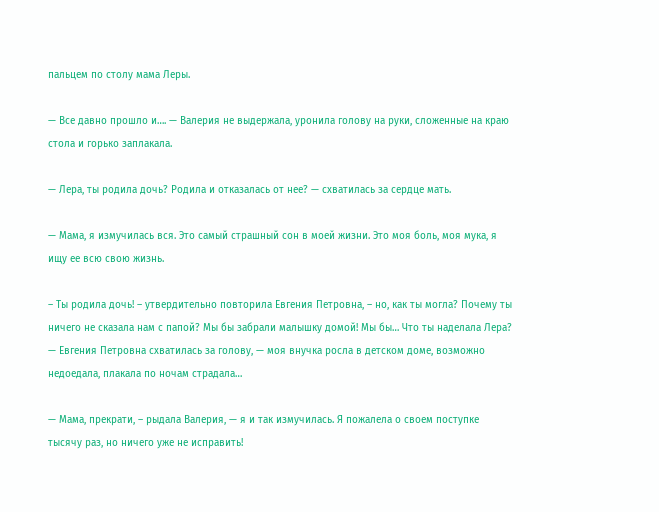пальцем по столу мама Леры.

— Все давно прошло и…. — Валерия не выдержала, уронила голову на руки, сложенные на краю стола и горько заплакала.

— Лера, ты родила дочь? Родила и отказалась от нее? — схватилась за сердце мать.

— Мама, я измучилась вся. Это самый страшный сон в моей жизни. Это моя боль, моя мука, я ищу ее всю свою жизнь.

– Ты родила дочь! – утвердительно повторила Евгения Петровна, – но, как ты могла? Почему ты ничего не сказала нам с папой? Мы бы забрали малышку домой! Мы бы… Что ты наделала Лера? — Евгения Петровна схватилась за голову, — моя внучка росла в детском доме, возможно недоедала, плакала по ночам страдала…

— Мама, прекрати, – рыдала Валерия, — я и так измучилась. Я пожалела о своем поступке тысячу раз, но ничего уже не исправить!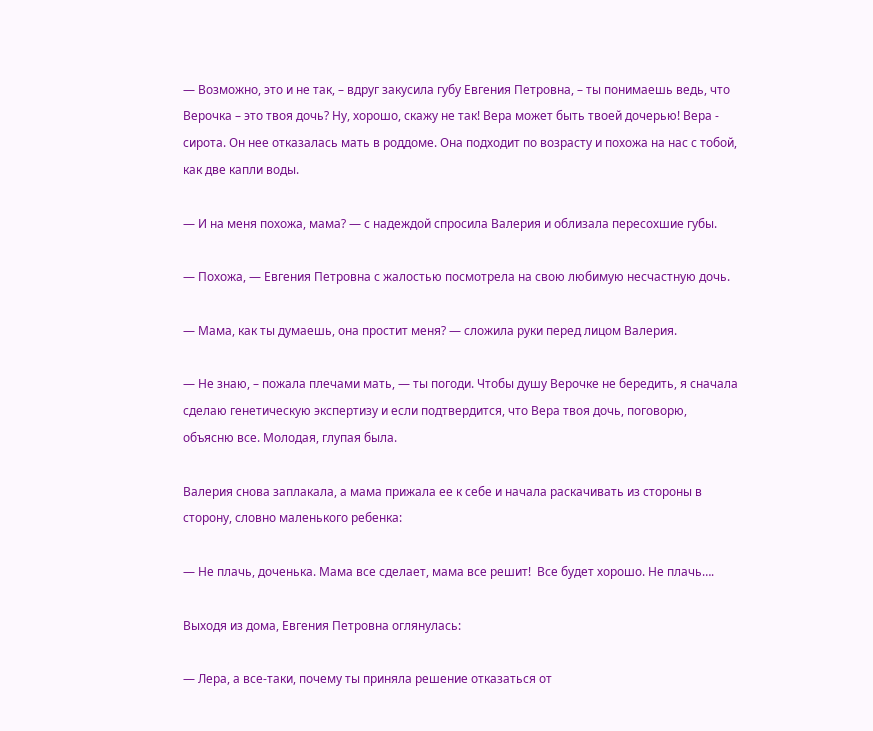— Возможно, это и не так, – вдруг закусила губу Евгения Петровна, – ты понимаешь ведь, что Верочка – это твоя дочь? Ну, хорошо, скажу не так! Вера может быть твоей дочерью! Вера - сирота. Он нее отказалась мать в роддоме. Она подходит по возрасту и похожа на нас с тобой, как две капли воды.

— И на меня похожа, мама? — с надеждой спросила Валерия и облизала пересохшие губы.

— Похожа, — Евгения Петровна с жалостью посмотрела на свою любимую несчастную дочь.

— Мама, как ты думаешь, она простит меня? — сложила руки перед лицом Валерия.

— Не знаю, – пожала плечами мать, — ты погоди. Чтобы душу Верочке не бередить, я сначала сделаю генетическую экспертизу и если подтвердится, что Вера твоя дочь, поговорю, объясню все. Молодая, глупая была.

Валерия снова заплакала, а мама прижала ее к себе и начала раскачивать из стороны в сторону, словно маленького ребенка:

— Не плачь, доченька. Мама все сделает, мама все решит!  Все будет хорошо. Не плачь….

Выходя из дома, Евгения Петровна оглянулась:

— Лера, а все-таки, почему ты приняла решение отказаться от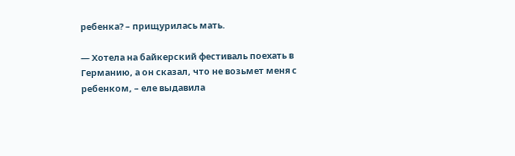ребенка? – прищурилась мать.

— Хотела на байкерский фестиваль поехать в Германию, а он сказал, что не возьмет меня с ребенком, – еле выдавила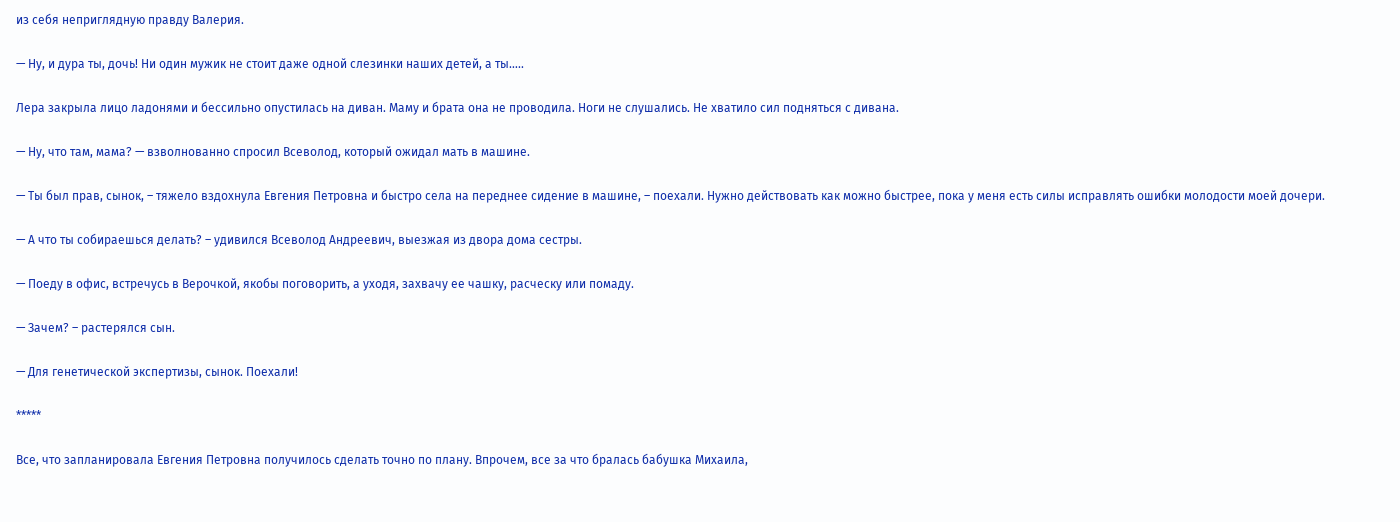из себя неприглядную правду Валерия.

— Ну, и дура ты, дочь! Ни один мужик не стоит даже одной слезинки наших детей, а ты…..

Лера закрыла лицо ладонями и бессильно опустилась на диван. Маму и брата она не проводила. Ноги не слушались. Не хватило сил подняться с дивана.

— Ну, что там, мама? — взволнованно спросил Всеволод, который ожидал мать в машине.

— Ты был прав, сынок, – тяжело вздохнула Евгения Петровна и быстро села на переднее сидение в машине, – поехали. Нужно действовать как можно быстрее, пока у меня есть силы исправлять ошибки молодости моей дочери.

— А что ты собираешься делать? – удивился Всеволод Андреевич, выезжая из двора дома сестры.

— Поеду в офис, встречусь в Верочкой, якобы поговорить, а уходя, захвачу ее чашку, расческу или помаду.

— Зачем? – растерялся сын.

— Для генетической экспертизы, сынок. Поехали!

*****

Все, что запланировала Евгения Петровна получилось сделать точно по плану. Впрочем, все за что бралась бабушка Михаила,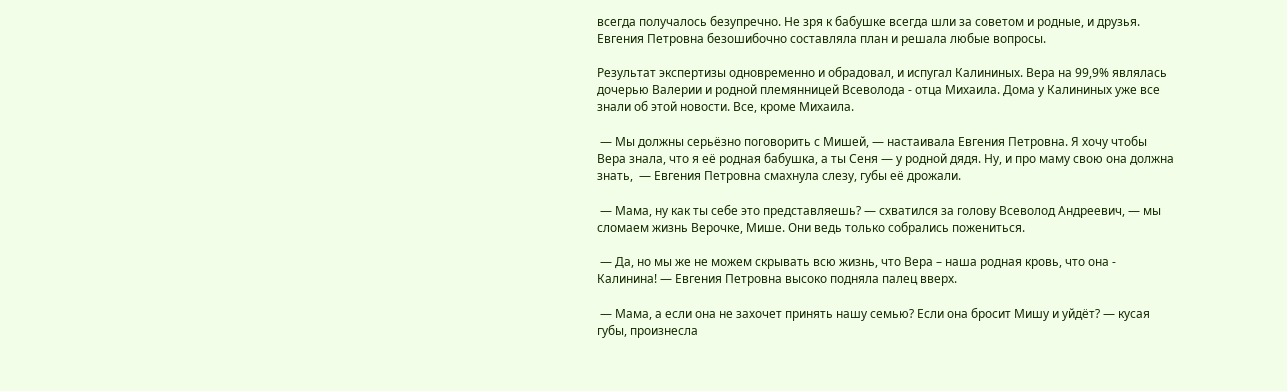всегда получалось безупречно. Не зря к бабушке всегда шли за советом и родные, и друзья. Евгения Петровна безошибочно составляла план и решала любые вопросы.

Результат экспертизы одновременно и обрадовал, и испугал Калининых. Вера на 99,9% являлась дочерью Валерии и родной племянницей Всеволода - отца Михаила. Дома у Калининых уже все знали об этой новости. Все, кроме Михаила.

 — Мы должны серьёзно поговорить с Мишей, — настаивала Евгения Петровна. Я хочу чтобы Вера знала, что я её родная бабушка, а ты Сеня — у родной дядя. Ну, и про маму свою она должна знать,  — Евгения Петровна смахнула слезу, губы её дрожали.

 — Мама, ну как ты себе это представляешь? — схватился за голову Всеволод Андреевич, — мы сломаем жизнь Верочке, Мише. Они ведь только собрались пожениться.

 — Да, но мы же не можем скрывать всю жизнь, что Вера – наша родная кровь, что она - Калинина! — Евгения Петровна высоко подняла палец вверх.

 — Мама, а если она не захочет принять нашу семью? Если она бросит Мишу и уйдёт? — кусая губы, произнесла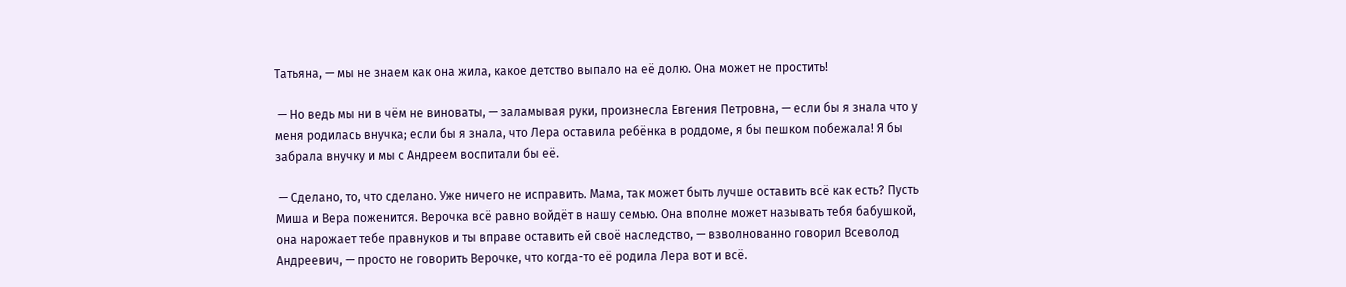Татьяна, — мы не знаем как она жила, какое детство выпало на её долю. Она может не простить!

 — Но ведь мы ни в чём не виноваты, — заламывая руки, произнесла Евгения Петровна, — если бы я знала что у меня родилась внучка; если бы я знала, что Лера оставила ребёнка в роддоме, я бы пешком побежала! Я бы забрала внучку и мы с Андреем воспитали бы её.

 — Сделано, то, что сделано. Уже ничего не исправить. Мама, так может быть лучше оставить всё как есть? Пусть Миша и Вера поженится. Верочка всё равно войдёт в нашу семью. Она вполне может называть тебя бабушкой, она нарожает тебе правнуков и ты вправе оставить ей своё наследство, — взволнованно говорил Всеволод Андреевич, — просто не говорить Верочке, что когда-то её родила Лера вот и всё.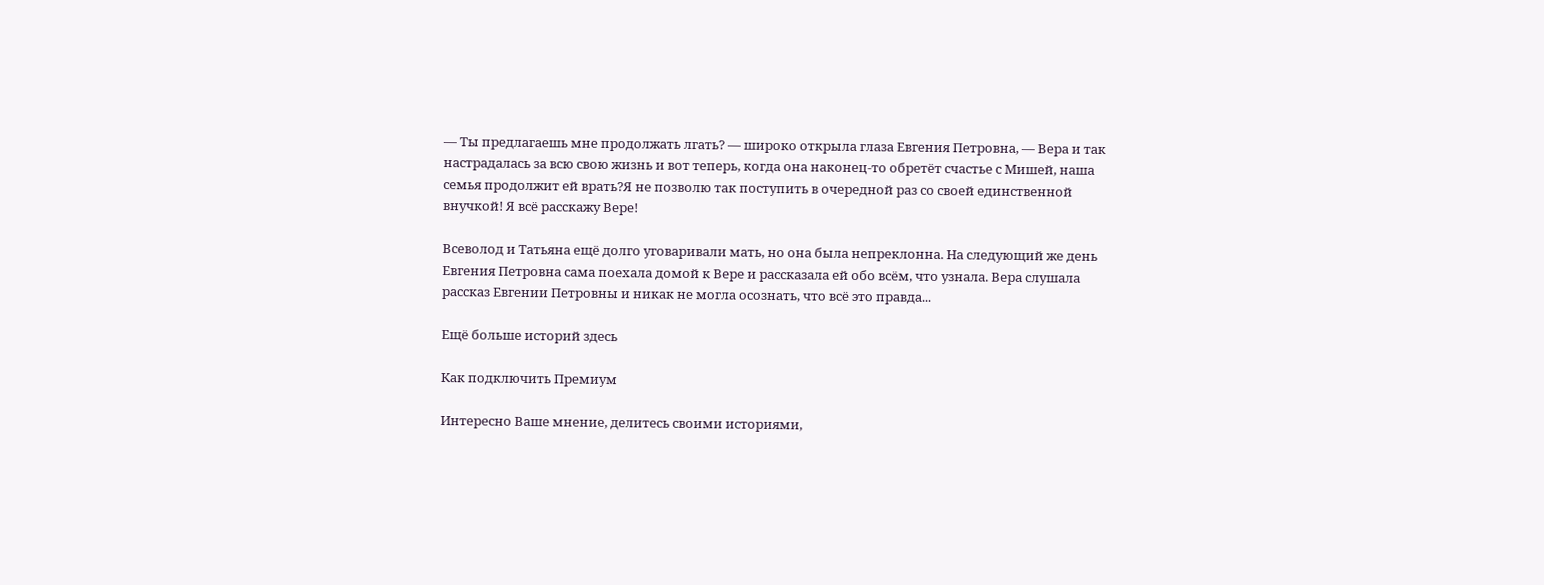— Ты предлагаешь мне продолжать лгать? — широко открыла глаза Евгения Петровна, — Вера и так настрадалась за всю свою жизнь и вот теперь, когда она наконец-то обретёт счастье с Мишей, наша семья продолжит ей врать?Я не позволю так поступить в очередной раз со своей единственной внучкой! Я всё расскажу Вере!

Всеволод и Татьяна ещё долго уговаривали мать, но она была непреклонна. На следующий же день Евгения Петровна сама поехала домой к Вере и рассказала ей обо всём, что узнала. Вера слушала рассказ Евгении Петровны и никак не могла осознать, что всё это правда...

Ещё больше историй здесь

Как подключить Премиум

Интересно Ваше мнение, делитесь своими историями,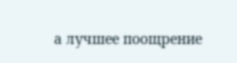а лучшее поощрение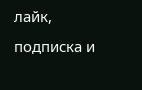лайк, подписка и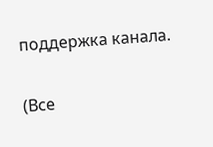поддержка канала.

(Все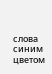слова синим цветом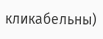кликабельны)